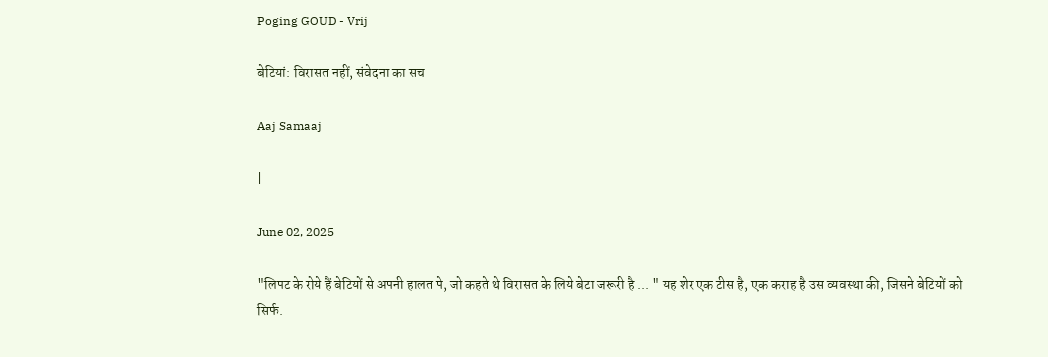Poging GOUD - Vrij

बेटियां: विरासत नहीं, संवेदना का सच

Aaj Samaaj

|

June 02, 2025

"लिपट के रोये हैं बेटियों से अपनी हालत पे, जो कहते थे विरासत के लिये बेटा जरूरी है ... " यह शेर एक टीस है, एक कराह है उस व्यवस्था की, जिसने बेटियों को सिर्फ.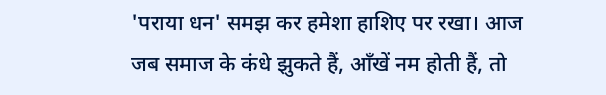'पराया धन' समझ कर हमेशा हाशिए पर रखा। आज जब समाज के कंधे झुकते हैं, आँखें नम होती हैं, तो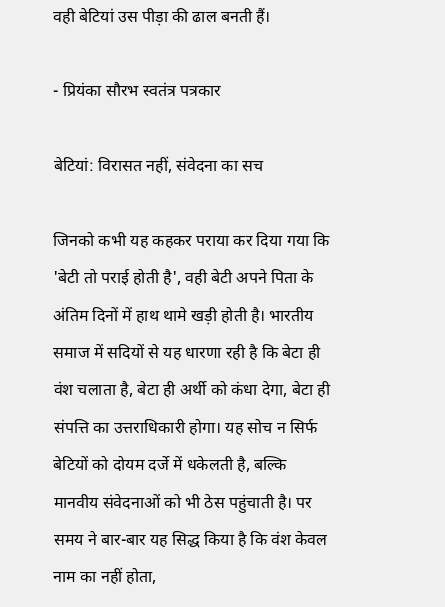वही बेटियां उस पीड़ा की ढाल बनती हैं।

- प्रियंका सौरभ स्वतंत्र पत्रकार

बेटियां: विरासत नहीं, संवेदना का सच

जिनको कभी यह कहकर पराया कर दिया गया कि 'बेटी तो पराई होती है', वही बेटी अपने पिता के अंतिम दिनों में हाथ थामे खड़ी होती है। भारतीय समाज में सदियों से यह धारणा रही है कि बेटा ही वंश चलाता है, बेटा ही अर्थी को कंधा देगा, बेटा ही संपत्ति का उत्तराधिकारी होगा। यह सोच न सिर्फ बेटियों को दोयम दर्जे में धकेलती है, बल्कि मानवीय संवेदनाओं को भी ठेस पहुंचाती है। पर समय ने बार-बार यह सिद्ध किया है कि वंश केवल नाम का नहीं होता,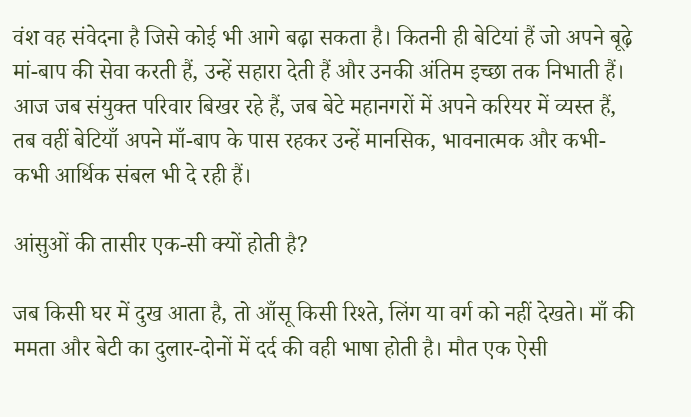वंश वह संवेदना है जिसे कोई भी आगे बढ़ा सकता है। कितनी ही बेटियां हैं जो अपने बूढ़े मां-बाप की सेवा करती हैं, उन्हें सहारा देती हैं और उनकी अंतिम इच्छा तक निभाती हैं। आज जब संयुक्त परिवार बिखर रहे हैं, जब बेटे महानगरों में अपने करियर में व्यस्त हैं, तब वहीं बेटियाँ अपने माँ-बाप के पास रहकर उन्हें मानसिक, भावनात्मक और कभी-कभी आर्थिक संबल भी दे रही हैं।

आंसुओं की तासीर एक-सी क्यों होती है?

जब किसी घर में दुख आता है, तो आँसू किसी रिश्ते, लिंग या वर्ग को नहीं देखते। माँ की ममता और बेटी का दुलार-दोनों में दर्द की वही भाषा होती है। मौत एक ऐसी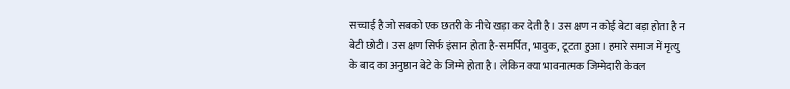सच्चाई है जो सबको एक छतरी के नीचे खड़ा कर देती है। उस क्षण न कोई बेटा बड़ा होता है न बेटी छोटी। उस क्षण सिर्फ इंसान होता है-समर्पित, भावुक, टूटता हुआ। हमारे समाज में मृत्यु के बाद का अनुष्ठान बेटे के जिम्मे होता है। लेकिन क्या भावनात्मक जिम्मेदारी केवल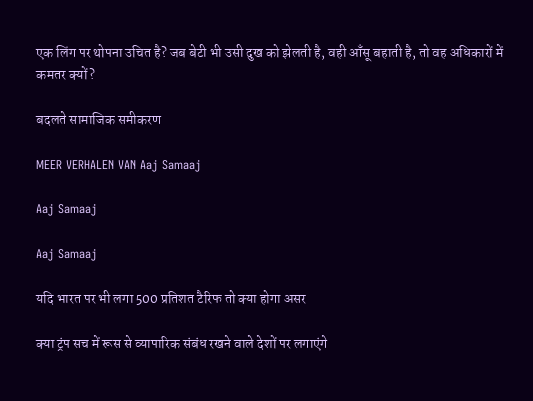एक लिंग पर थोपना उचित है? जब बेटी भी उसी दुख को झेलती है, वही आँसू बहाती है, तो वह अधिकारों में कमतर क्यों?

बदलते सामाजिक समीकरण

MEER VERHALEN VAN Aaj Samaaj

Aaj Samaaj

Aaj Samaaj

यदि भारत पर भी लगा 500 प्रतिशत टैरिफ तो क्या होगा असर

क्या ट्रंप सच में रूस से व्यापारिक संबंध रखने वाले देशों पर लगाएंगे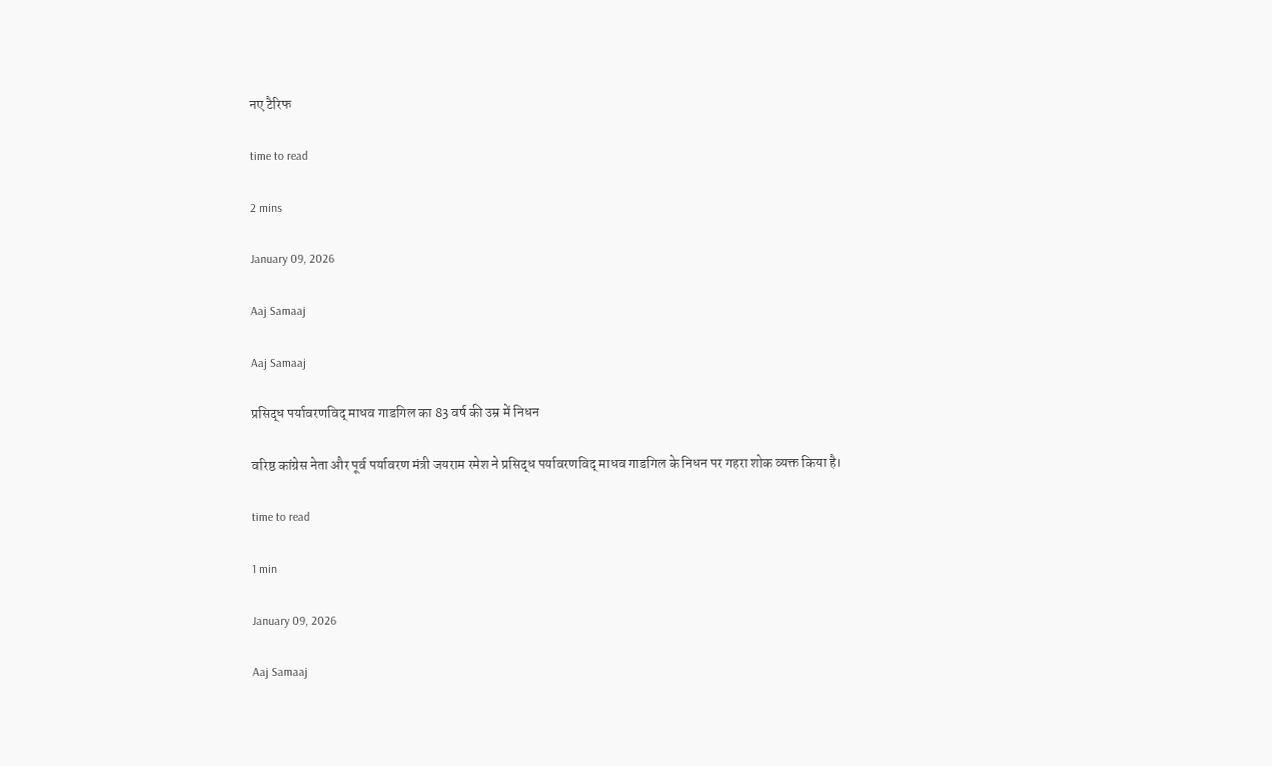नए टैरिफ

time to read

2 mins

January 09, 2026

Aaj Samaaj

Aaj Samaaj

प्रसिद्ध पर्यावरणविद् माधव गाडगिल का 83 वर्ष की उम्र में निधन

वरिष्ठ कांग्रेस नेता और पूर्व पर्यावरण मंत्री जयराम रमेश ने प्रसिद्ध पर्यावरणविद् माधव गाडगिल के निधन पर गहरा शोक व्यक्त किया है।

time to read

1 min

January 09, 2026

Aaj Samaaj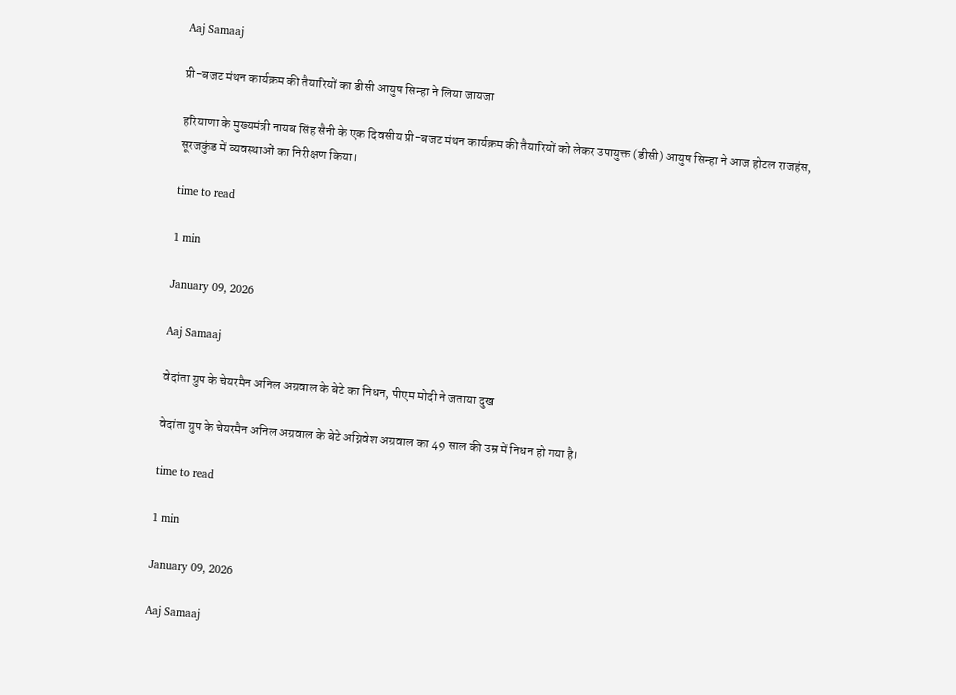Aaj Samaaj

प्री-बजट मंथन कार्यक्रम की तैयारियों का डीसी आयुष सिन्हा ने लिया जायजा

हरियाणा के मुख्यमंत्री नायब सिंह सैनी के एक दिवसीय प्री-बजट मंथन कार्यक्रम की तैयारियों को लेकर उपायुक्त (डीसी) आयुष सिन्हा ने आज होटल राजहंस, सूरजकुंड में व्यवस्थाओं का निरीक्षण किया।

time to read

1 min

January 09, 2026

Aaj Samaaj

वेदांता ग्रुप के चेयरमैन अनिल अग्रवाल के बेटे का निधन, पीएम मोदी ने जताया दुख

वेदांता ग्रुप के चेयरमैन अनिल अग्रवाल के बेटे अग्निवेश अग्रवाल का 49 साल की उम्र में निधन हो गया है।

time to read

1 min

January 09, 2026

Aaj Samaaj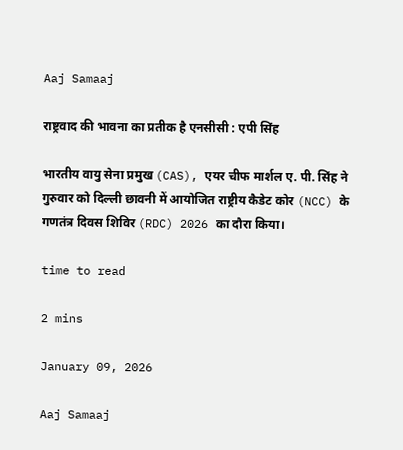Aaj Samaaj

राष्ट्रवाद की भावना का प्रतीक है एनसीसी : एपी सिंह

भारतीय वायु सेना प्रमुख (CAS), एयर चीफ मार्शल ए. पी. सिंह ने गुरुवार को दिल्ली छावनी में आयोजित राष्ट्रीय कैडेट कोर (NCC) के गणतंत्र दिवस शिविर (RDC) 2026 का दौरा किया।

time to read

2 mins

January 09, 2026

Aaj Samaaj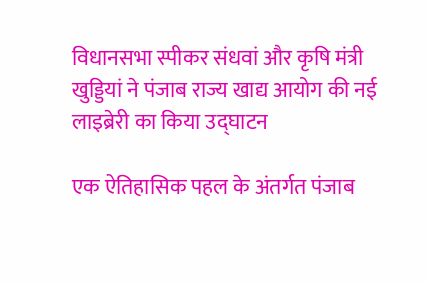विधानसभा स्पीकर संधवां और कृषि मंत्री खुड्डियां ने पंजाब राज्य खाद्य आयोग की नई लाइब्रेरी का किया उद्घाटन

एक ऐतिहासिक पहल के अंतर्गत पंजाब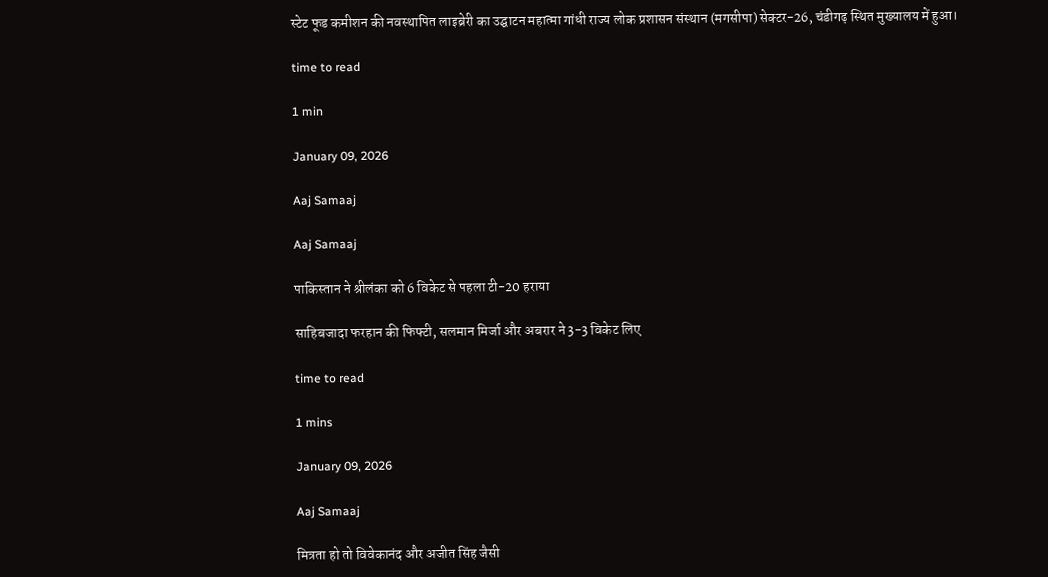स्टेट फूड कमीशन की नवस्थापित लाइब्रेरी का उद्घाटन महात्मा गांधी राज्य लोक प्रशासन संस्थान (मगसीपा) सेक्टर-26, चंडीगढ़ स्थित मुख्यालय में हुआ।

time to read

1 min

January 09, 2026

Aaj Samaaj

Aaj Samaaj

पाकिस्तान ने श्रीलंका को 6 विकेट से पहला टी-20 हराया

साहिबजादा फरहान की फिफ्टी, सलमान मिर्जा और अबरार ने 3-3 विकेट लिए

time to read

1 mins

January 09, 2026

Aaj Samaaj

मित्रता हो तो विवेकानंद और अजीत सिंह जैसी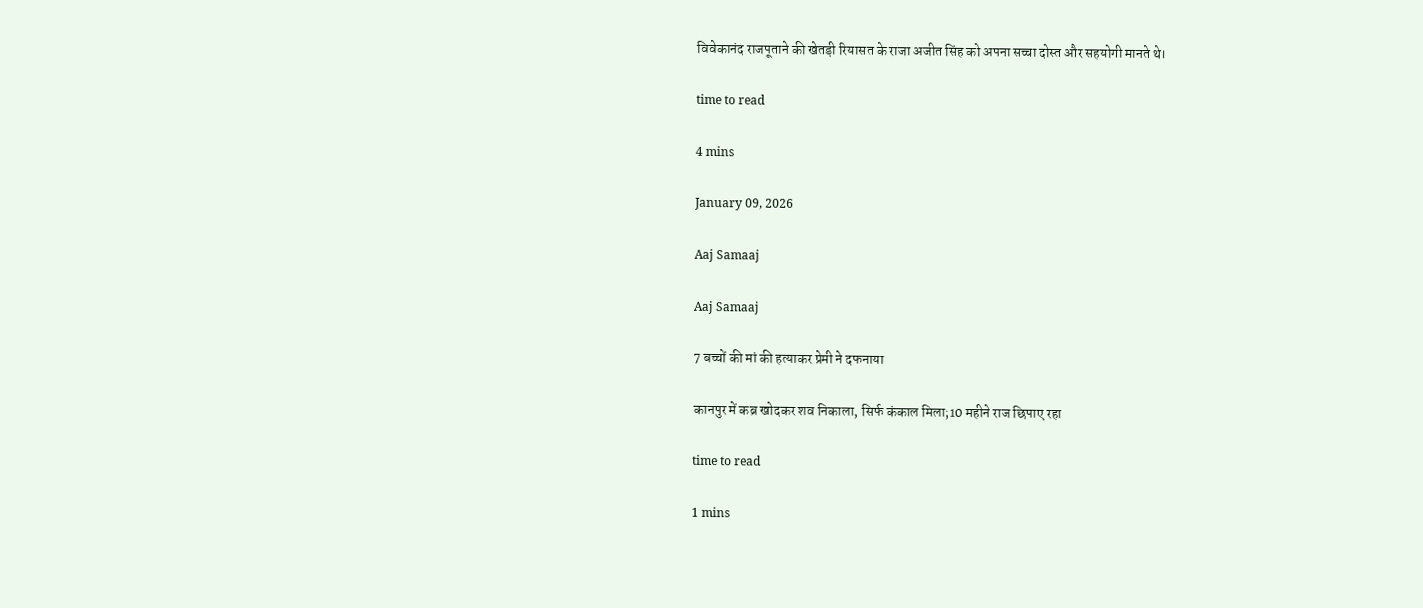विवेकानंद राजपूताने की खेतड़ी रियासत के राजा अजीत सिंह को अपना सच्चा दोस्त और सहयोगी मानते थे।

time to read

4 mins

January 09, 2026

Aaj Samaaj

Aaj Samaaj

7 बच्चों की मां की हत्याकर प्रेमी ने दफनाया

कानपुर में कब्र खोदकर शव निकाला, सिर्फ कंकाल मिला;10 महीने राज छिपाए रहा

time to read

1 mins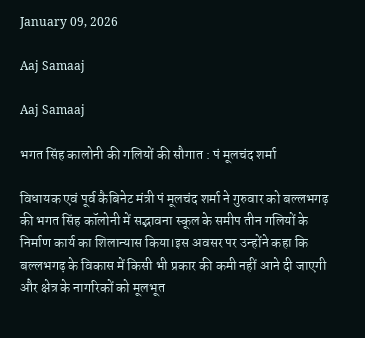January 09, 2026

Aaj Samaaj

Aaj Samaaj

भगत सिंह कालोनी की गलियों की सौगात : पं मूलचंद शर्मा

विधायक एवं पूर्व कैबिनेट मंत्री पं मूलचंद शर्मा ने गुरुवार को बल्लभगढ़ की भगत सिंह कॉलोनी में सद्भावना स्कूल के समीप तीन गलियों के निर्माण कार्य का शिलान्यास किया।इस अवसर पर उन्होंने कहा कि बल्लभगढ़ के विकास में किसी भी प्रकार की कमी नहीं आने दी जाएगी और क्षेत्र के नागरिकों को मूलभूत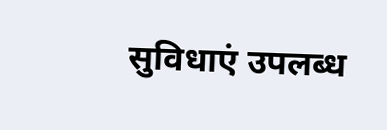सुविधाएं उपलब्ध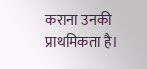कराना उनकी प्राथमिकता है।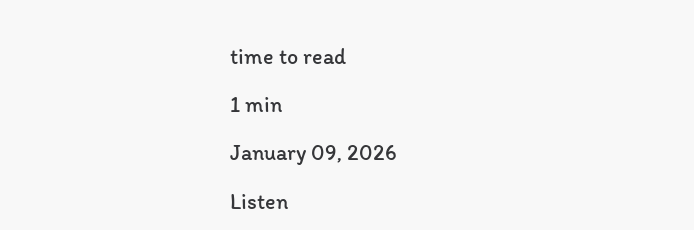time to read

1 min

January 09, 2026

Listen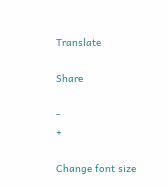Translate

Share

-
+

Change font size